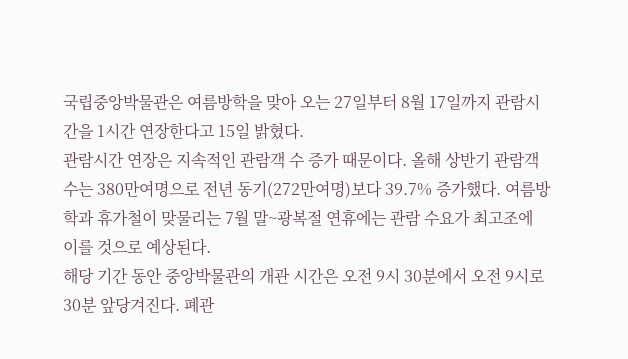국립중앙박물관은 여름방학을 맞아 오는 27일부터 8월 17일까지 관람시간을 1시간 연장한다고 15일 밝혔다.
관람시간 연장은 지속적인 관람객 수 증가 때문이다. 올해 상반기 관람객 수는 380만여명으로 전년 동기(272만여명)보다 39.7% 증가했다. 여름방학과 휴가철이 맞물리는 7월 말~광복절 연휴에는 관람 수요가 최고조에 이를 것으로 예상된다.
해당 기간 동안 중앙박물관의 개관 시간은 오전 9시 30분에서 오전 9시로 30분 앞당겨진다. 폐관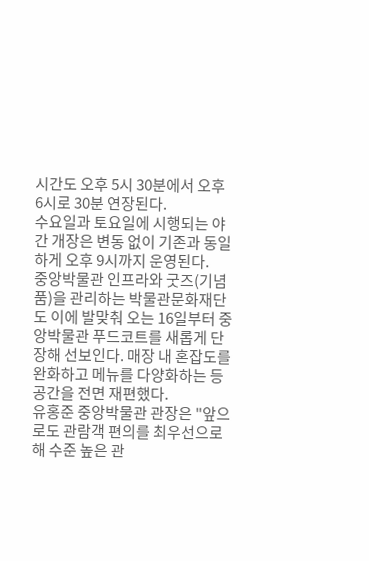시간도 오후 5시 30분에서 오후 6시로 30분 연장된다.
수요일과 토요일에 시행되는 야간 개장은 변동 없이 기존과 동일하게 오후 9시까지 운영된다.
중앙박물관 인프라와 굿즈(기념품)을 관리하는 박물관문화재단도 이에 발맞춰 오는 16일부터 중앙박물관 푸드코트를 새롭게 단장해 선보인다. 매장 내 혼잡도를 완화하고 메뉴를 다양화하는 등 공간을 전면 재편했다.
유홍준 중앙박물관 관장은 "앞으로도 관람객 편의를 최우선으로 해 수준 높은 관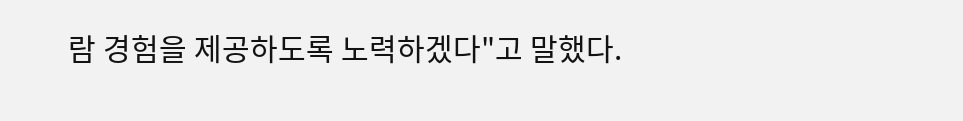람 경험을 제공하도록 노력하겠다"고 말했다.